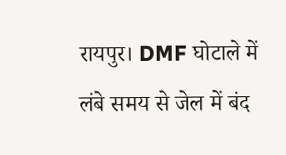रायपुर। DMF घोटाले में लंबे समय से जेल में बंद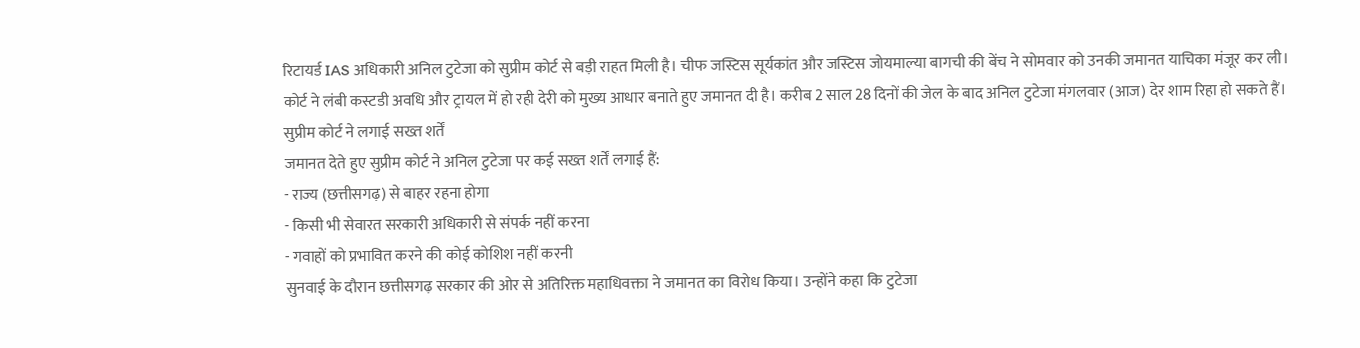रिटायर्ड IAS अधिकारी अनिल टुटेजा को सुप्रीम कोर्ट से बड़ी राहत मिली है। चीफ जस्टिस सूर्यकांत और जस्टिस जोयमाल्या बागची की बेंच ने सोमवार को उनकी जमानत याचिका मंजूर कर ली।
कोर्ट ने लंबी कस्टडी अवधि और ट्रायल में हो रही देरी को मुख्य आधार बनाते हुए जमानत दी है। करीब 2 साल 28 दिनों की जेल के बाद अनिल टुटेजा मंगलवार (आज) देर शाम रिहा हो सकते हैं।
सुप्रीम कोर्ट ने लगाई सख्त शर्तें
जमानत देते हुए सुप्रीम कोर्ट ने अनिल टुटेजा पर कई सख्त शर्तें लगाई हैं:
- राज्य (छत्तीसगढ़) से बाहर रहना होगा
- किसी भी सेवारत सरकारी अधिकारी से संपर्क नहीं करना
- गवाहों को प्रभावित करने की कोई कोशिश नहीं करनी
सुनवाई के दौरान छत्तीसगढ़ सरकार की ओर से अतिरिक्त महाधिवक्ता ने जमानत का विरोध किया। उन्होंने कहा कि टुटेजा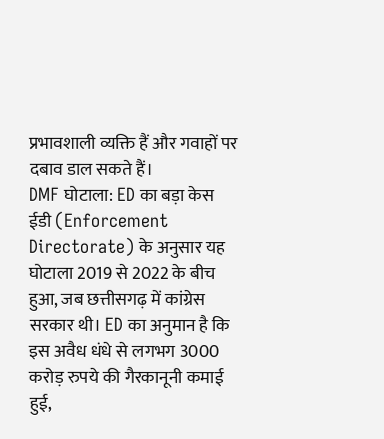प्रभावशाली व्यक्ति हैं और गवाहों पर दबाव डाल सकते हैं।
DMF घोटाला: ED का बड़ा केस
ईडी (Enforcement Directorate) के अनुसार यह घोटाला 2019 से 2022 के बीच हुआ, जब छत्तीसगढ़ में कांग्रेस सरकार थी। ED का अनुमान है कि इस अवैध धंधे से लगभग 3000 करोड़ रुपये की गैरकानूनी कमाई हुई,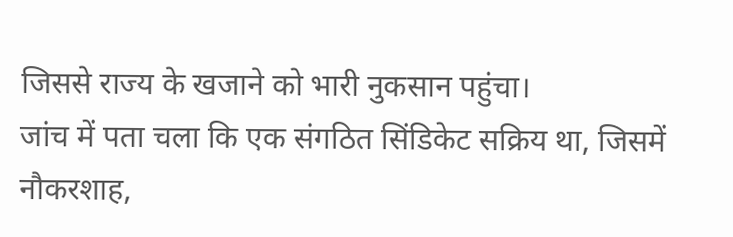जिससे राज्य के खजाने को भारी नुकसान पहुंचा।
जांच में पता चला कि एक संगठित सिंडिकेट सक्रिय था, जिसमें नौकरशाह,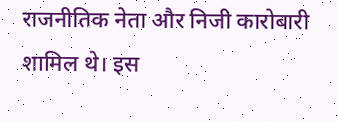राजनीतिक नेता और निजी कारोबारी शामिल थे। इस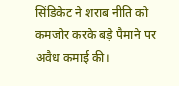सिंडिकेट ने शराब नीति को कमजोर करके बड़े पैमाने पर अवैध कमाई की।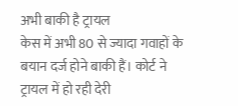अभी बाकी है ट्रायल
केस में अभी 80 से ज्यादा गवाहों के बयान दर्ज होने बाकी हैं। कोर्ट ने ट्रायल में हो रही देरी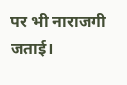पर भी नाराजगी जताई।